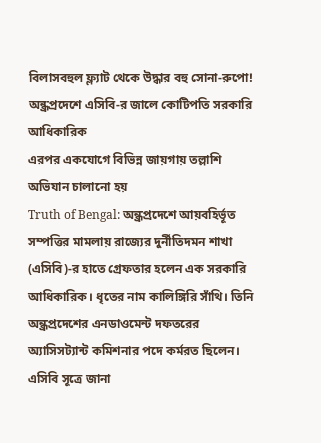বিলাসবহুল ফ্ল্যাট থেকে উদ্ধার বহু সোনা-রুপো! অন্ধ্রপ্রদেশে এসিবি-র জালে কোটিপতি সরকারি আধিকারিক
এরপর একযোগে বিভিন্ন জায়গায় তল্লাশি অভিযান চালানো হয়
Truth of Bengal: অন্ধ্রপ্রদেশে আয়বহির্ভূত সম্পত্তির মামলায় রাজ্যের দুর্নীতিদমন শাখা (এসিবি)-র হাতে গ্রেফতার হলেন এক সরকারি আধিকারিক। ধৃতের নাম কালিঙ্গিরি সাঁথি। তিনি অন্ধ্রপ্রদেশের এনডাওমেন্ট দফতরের অ্যাসিসট্যান্ট কমিশনার পদে কর্মরত ছিলেন। এসিবি সূত্রে জানা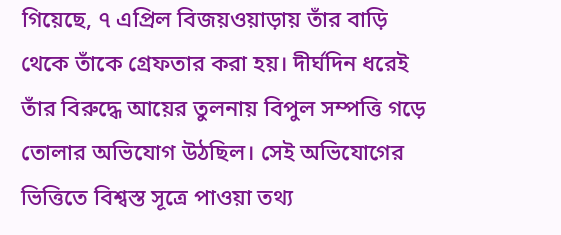গিয়েছে, ৭ এপ্রিল বিজয়ওয়াড়ায় তাঁর বাড়ি থেকে তাঁকে গ্রেফতার করা হয়। দীর্ঘদিন ধরেই তাঁর বিরুদ্ধে আয়ের তুলনায় বিপুল সম্পত্তি গড়ে তোলার অভিযোগ উঠছিল। সেই অভিযোগের ভিত্তিতে বিশ্বস্ত সূত্রে পাওয়া তথ্য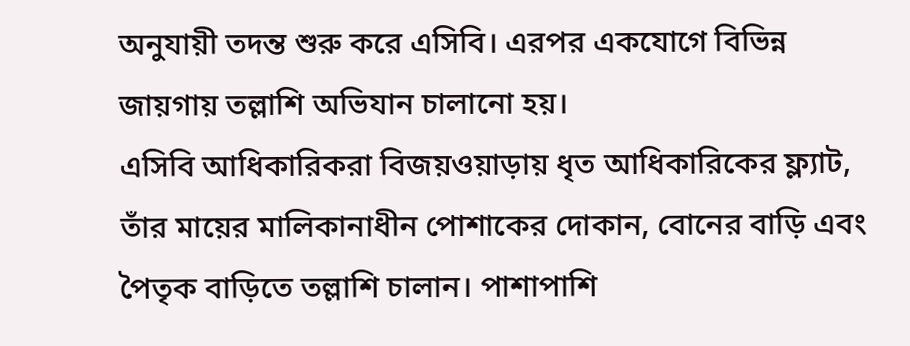অনুযায়ী তদন্ত শুরু করে এসিবি। এরপর একযোগে বিভিন্ন জায়গায় তল্লাশি অভিযান চালানো হয়।
এসিবি আধিকারিকরা বিজয়ওয়াড়ায় ধৃত আধিকারিকের ফ্ল্যাট, তাঁর মায়ের মালিকানাধীন পোশাকের দোকান, বোনের বাড়ি এবং পৈতৃক বাড়িতে তল্লাশি চালান। পাশাপাশি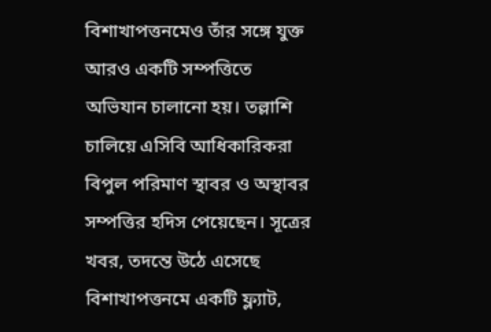বিশাখাপত্তনমেও তাঁর সঙ্গে যুক্ত আরও একটি সম্পত্তিতে অভিযান চালানো হয়। তল্লাশি চালিয়ে এসিবি আধিকারিকরা বিপুল পরিমাণ স্থাবর ও অস্থাবর সম্পত্তির হদিস পেয়েছেন। সূত্রের খবর, তদন্তে উঠে এসেছে বিশাখাপত্তনমে একটি ফ্ল্যাট,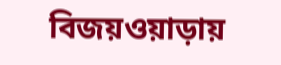বিজয়ওয়াড়ায়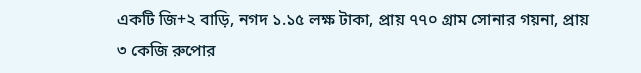একটি জি+২ বাড়ি, নগদ ১.১৫ লক্ষ টাকা, প্রায় ৭৭০ গ্রাম সোনার গয়না, প্রায় ৩ কেজি রুপোর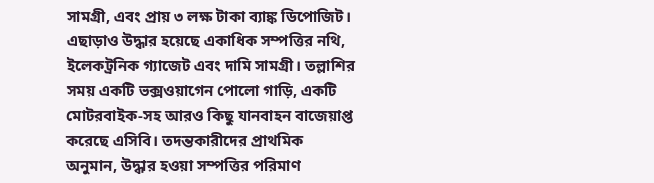সামগ্রী, এবং প্রায় ৩ লক্ষ টাকা ব্যাঙ্ক ডিপোজিট। এছাড়াও উদ্ধার হয়েছে একাধিক সম্পত্তির নথি, ইলেকট্রনিক গ্যাজেট এবং দামি সামগ্রী। তল্লাশির সময় একটি ভক্সওয়াগেন পোলো গাড়ি, একটি মোটরবাইক-সহ আরও কিছু যানবাহন বাজেয়াপ্ত করেছে এসিবি। তদন্তকারীদের প্রাথমিক অনুমান, উদ্ধার হওয়া সম্পত্তির পরিমাণ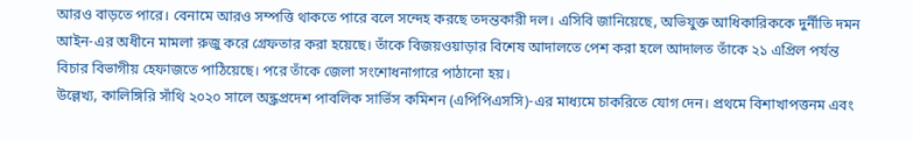আরও বাড়তে পারে। বেনামে আরও সম্পত্তি থাকতে পারে বলে সন্দেহ করছে তদন্তকারী দল। এসিবি জানিয়েছে, অভিযুক্ত আধিকারিককে দুর্নীতি দমন আইন-এর অধীনে মামলা রুজু করে গ্রেফতার করা হয়েছে। তাঁকে বিজয়ওয়াড়ার বিশেষ আদালতে পেশ করা হলে আদালত তাঁকে ২১ এপ্রিল পর্যন্ত বিচার বিভাগীয় হেফাজতে পাঠিয়েছে। পরে তাঁকে জেলা সংশোধনাগারে পাঠানো হয়।
উল্লেখ্য, কালিঙ্গিরি সাঁথি ২০২০ সালে অন্ধ্রপ্রদেশ পাবলিক সার্ভিস কমিশন (এপিপিএসসি)-এর মাধ্যমে চাকরিতে যোগ দেন। প্রথমে বিশাখাপত্তনম এবং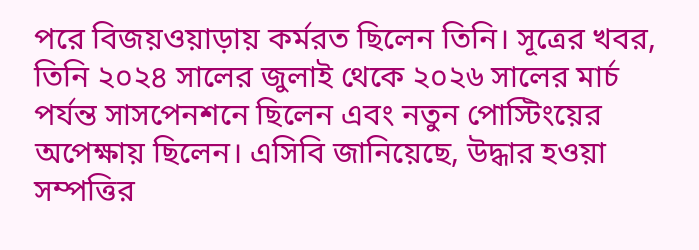পরে বিজয়ওয়াড়ায় কর্মরত ছিলেন তিনি। সূত্রের খবর, তিনি ২০২৪ সালের জুলাই থেকে ২০২৬ সালের মার্চ পর্যন্ত সাসপেনশনে ছিলেন এবং নতুন পোস্টিংয়ের অপেক্ষায় ছিলেন। এসিবি জানিয়েছে, উদ্ধার হওয়া সম্পত্তির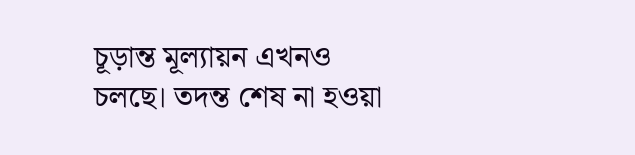চূড়ান্ত মূল্যায়ন এখনও চলছে। তদন্ত শেষ না হওয়া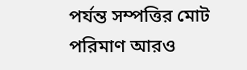পর্যন্ত সম্পত্তির মোট পরিমাণ আরও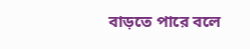বাড়তে পারে বলে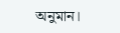অনুমান।